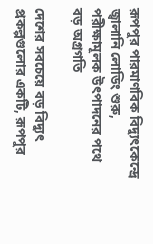রূপপুর পারমাণবিক বিদ্যুৎকেন্দ্রে জ্বালানি লোডিং শুরু, পরীক্ষামূলক উৎপাদনের পথে বড় অগ্রগতি

দেশের সবচেয়ে বড় বিদ্যুৎ প্রকল্পগুলোর একটি, রূপপুর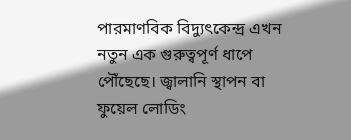পারমাণবিক বিদ্যুৎকেন্দ্র এখন নতুন এক গুরুত্বপূর্ণ ধাপে পৌঁছেছে। জ্বালানি স্থাপন বা ফুয়েল লোডিং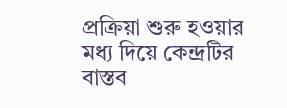প্রক্রিয়া শুরু হওয়ার মধ্য দিয়ে কেন্দ্রটির বাস্তব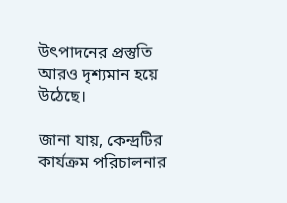উৎপাদনের প্রস্তুতি আরও দৃশ্যমান হয়ে উঠেছে।

জানা যায়, কেন্দ্রটির কার্যক্রম পরিচালনার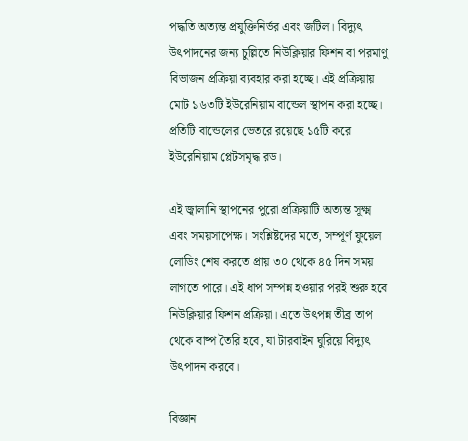পদ্ধতি অত্যন্ত প্রযুক্তিনির্ভর এবং জটিল। বিদ্যুৎ উৎপাদনের জন্য চুল্লিতে নিউক্লিয়ার ফিশন বা পরমাণু বিভাজন প্রক্রিয়া ব্যবহার করা হচ্ছে। এই প্রক্রিয়ায় মোট ১৬৩টি ইউরেনিয়াম বান্ডেল স্থাপন করা হচ্ছে। প্রতিটি বান্ডেলের ভেতরে রয়েছে ১৫টি করে ইউরেনিয়াম প্লেটসমৃদ্ধ রড।

এই জ্বালানি স্থাপনের পুরো প্রক্রিয়াটি অত্যন্ত সূক্ষ্ম এবং সময়সাপেক্ষ। সংশ্লিষ্টদের মতে, সম্পূর্ণ ফুয়েল লোডিং শেষ করতে প্রায় ৩০ থেকে ৪৫ দিন সময় লাগতে পারে। এই ধাপ সম্পন্ন হওয়ার পরই শুরু হবে নিউক্লিয়ার ফিশন প্রক্রিয়া। এতে উৎপন্ন তীব্র তাপ থেকে বাষ্প তৈরি হবে, যা টারবাইন ঘুরিয়ে বিদ্যুৎ উৎপাদন করবে।

বিজ্ঞান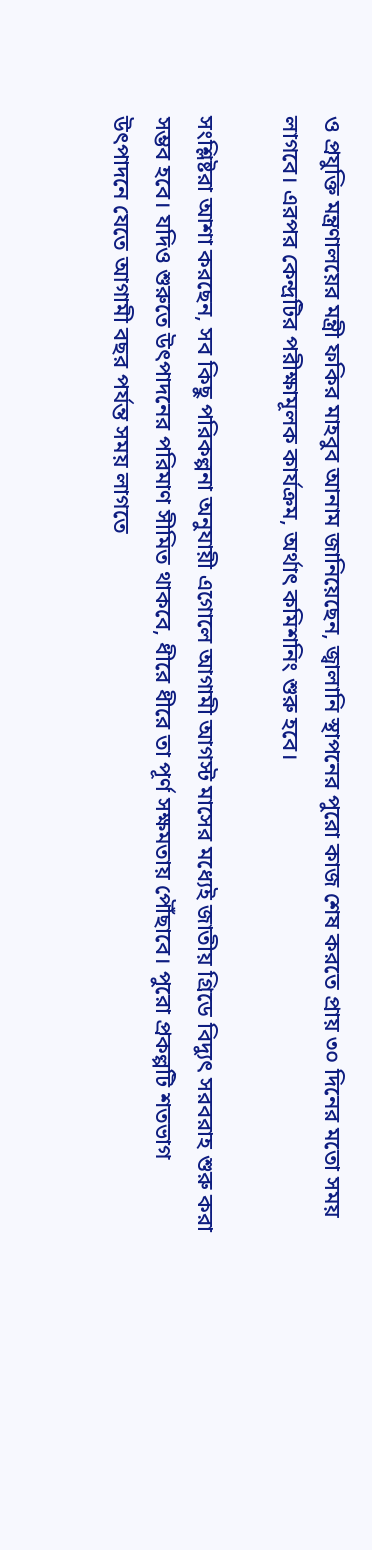ও প্রযুক্তি মন্ত্রণালয়ের মন্ত্রী ফকির মাহবুব আনাম জানিয়েছেন, জ্বালানি স্থাপনের পুরো কাজ শেষ করতে প্রায় ৩০ দিনের মতো সময় লাগবে। এরপর কেন্দ্রটির পরীক্ষামূলক কার্যক্রম, অর্থাৎ কমিশনিং শুরু হবে।

সংশ্লিষ্টরা আশা করছেন, সব কিছু পরিকল্পনা অনুযায়ী এগোলে আগামী আগস্ট মাসের মধ্যেই জাতীয় গ্রিডে বিদ্যুৎ সরবরাহ শুরু করা সম্ভব হবে। যদিও শুরুতে উৎপাদনের পরিমাণ সীমিত থাকবে, ধীরে ধীরে তা পূর্ণ সক্ষমতায় পৌঁছাবে। পুরো প্রকল্পটি শতভাগ উৎপাদনে যেতে আগামী বছর পর্যন্ত সময় লাগতে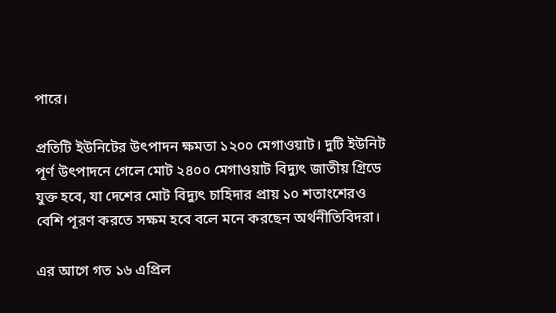পারে।

প্রতিটি ইউনিটের উৎপাদন ক্ষমতা ১২০০ মেগাওয়াট। দুটি ইউনিট পূর্ণ উৎপাদনে গেলে মোট ২৪০০ মেগাওয়াট বিদ্যুৎ জাতীয় গ্রিডে যুক্ত হবে, যা দেশের মোট বিদ্যুৎ চাহিদার প্রায় ১০ শতাংশেরও বেশি পূরণ করতে সক্ষম হবে বলে মনে করছেন অর্থনীতিবিদরা।

এর আগে গত ১৬ এপ্রিল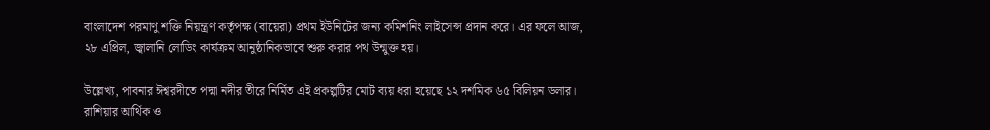বাংলাদেশ পরমাণু শক্তি নিয়ন্ত্রণ কর্তৃপক্ষ (বায়েরা) প্রথম ইউনিটের জন্য কমিশনিং লাইসেন্স প্রদান করে। এর ফলে আজ, ২৮ এপ্রিল, জ্বালানি লোডিং কার্যক্রম আনুষ্ঠানিকভাবে শুরু করার পথ উন্মুক্ত হয়।

উল্লেখ্য, পাবনার ঈশ্বরদীতে পদ্মা নদীর তীরে নির্মিত এই প্রকল্পটির মোট ব্যয় ধরা হয়েছে ১২ দশমিক ৬৫ বিলিয়ন ডলার। রাশিয়ার আর্থিক ও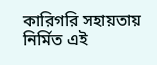কারিগরি সহায়তায় নির্মিত এই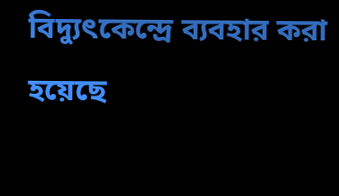বিদ্যুৎকেন্দ্রে ব্যবহার করা হয়েছে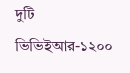দুটি ভিভিইআর-১২০০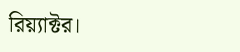রিয়্যাক্টর।